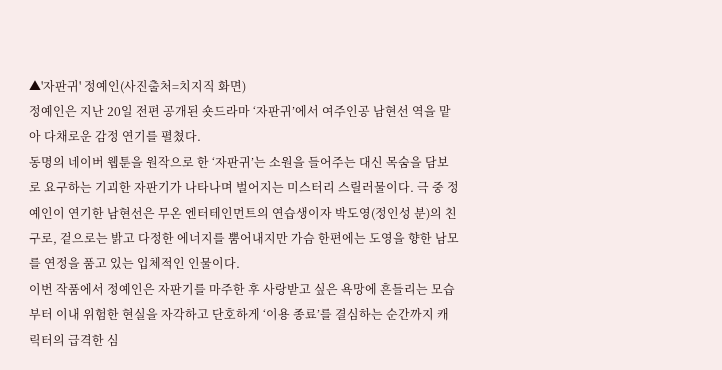▲'자판귀' 정예인(사진출처=치지직 화면)
정예인은 지난 20일 전편 공개된 숏드라마 ‘자판귀’에서 여주인공 남현선 역을 맡아 다채로운 감정 연기를 펼쳤다.
동명의 네이버 웹툰을 원작으로 한 ‘자판귀’는 소원을 들어주는 대신 목숨을 담보로 요구하는 기괴한 자판기가 나타나며 벌어지는 미스터리 스릴러물이다. 극 중 정예인이 연기한 남현선은 무온 엔터테인먼트의 연습생이자 박도영(정인성 분)의 친구로, 겉으로는 밝고 다정한 에너지를 뿜어내지만 가슴 한편에는 도영을 향한 남모를 연정을 품고 있는 입체적인 인물이다.
이번 작품에서 정예인은 자판기를 마주한 후 사랑받고 싶은 욕망에 흔들리는 모습부터 이내 위험한 현실을 자각하고 단호하게 ‘이용 종료’를 결심하는 순간까지 캐릭터의 급격한 심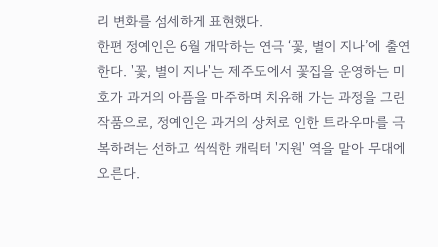리 변화를 섬세하게 표현했다.
한편 정예인은 6월 개막하는 연극 ‘꽃, 별이 지나’에 출연한다. '꽃, 별이 지나'는 제주도에서 꽃집을 운영하는 미호가 과거의 아픔을 마주하며 치유해 가는 과정을 그린 작품으로, 정예인은 과거의 상처로 인한 트라우마를 극복하려는 선하고 씩씩한 캐릭터 '지원' 역을 맡아 무대에 오른다.